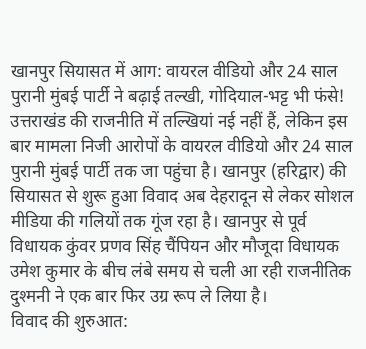खानपुर सियासत में आग: वायरल वीडियो और 24 साल पुरानी मुंबई पार्टी ने बढ़ाई तल्खी, गोदियाल-भट्ट भी फंसे!
उत्तराखंड की राजनीति में तल्खियां नई नहीं हैं, लेकिन इस बार मामला निजी आरोपों के वायरल वीडियो और 24 साल पुरानी मुंबई पार्टी तक जा पहुंचा है। खानपुर (हरिद्वार) की सियासत से शुरू हुआ विवाद अब देहरादून से लेकर सोशल मीडिया की गलियों तक गूंज रहा है। खानपुर से पूर्व विधायक कुंवर प्रणव सिंह चैंपियन और मौजूदा विधायक उमेश कुमार के बीच लंबे समय से चली आ रही राजनीतिक दुश्मनी ने एक बार फिर उग्र रूप ले लिया है।
विवाद की शुरुआत: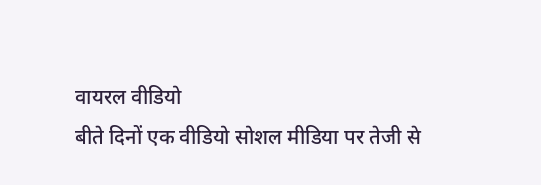वायरल वीडियो
बीते दिनों एक वीडियो सोशल मीडिया पर तेजी से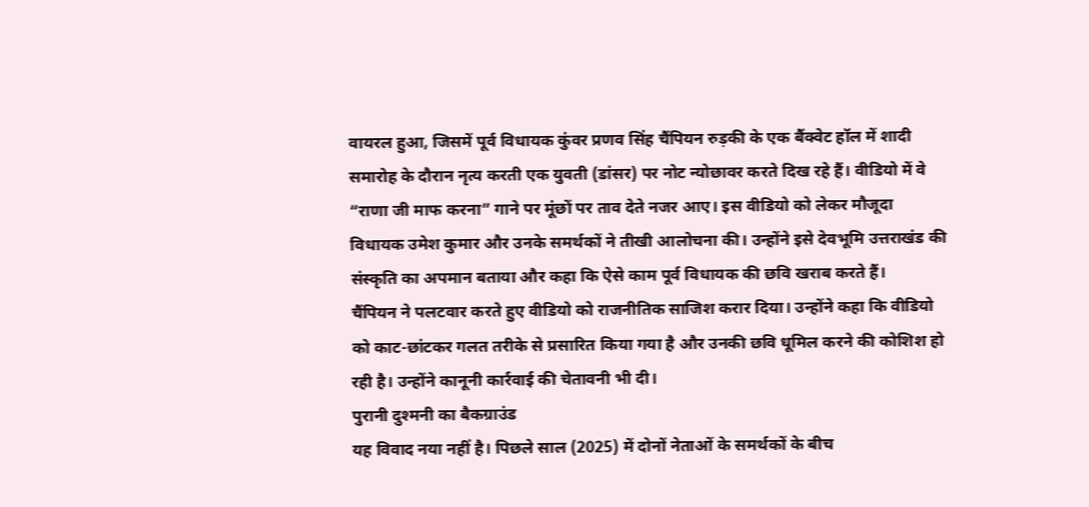वायरल हुआ, जिसमें पूर्व विधायक कुंवर प्रणव सिंह चैंपियन रुड़की के एक बैंक्वेट हॉल में शादी समारोह के दौरान नृत्य करती एक युवती (डांसर) पर नोट न्योछावर करते दिख रहे हैं। वीडियो में वे “राणा जी माफ करना” गाने पर मूंछों पर ताव देते नजर आए। इस वीडियो को लेकर मौजूदा विधायक उमेश कुमार और उनके समर्थकों ने तीखी आलोचना की। उन्होंने इसे देवभूमि उत्तराखंड की संस्कृति का अपमान बताया और कहा कि ऐसे काम पूर्व विधायक की छवि खराब करते हैं।
चैंपियन ने पलटवार करते हुए वीडियो को राजनीतिक साजिश करार दिया। उन्होंने कहा कि वीडियो को काट-छांटकर गलत तरीके से प्रसारित किया गया है और उनकी छवि धूमिल करने की कोशिश हो रही है। उन्होंने कानूनी कार्रवाई की चेतावनी भी दी।
पुरानी दुश्मनी का बैकग्राउंड
यह विवाद नया नहीं है। पिछले साल (2025) में दोनों नेताओं के समर्थकों के बीच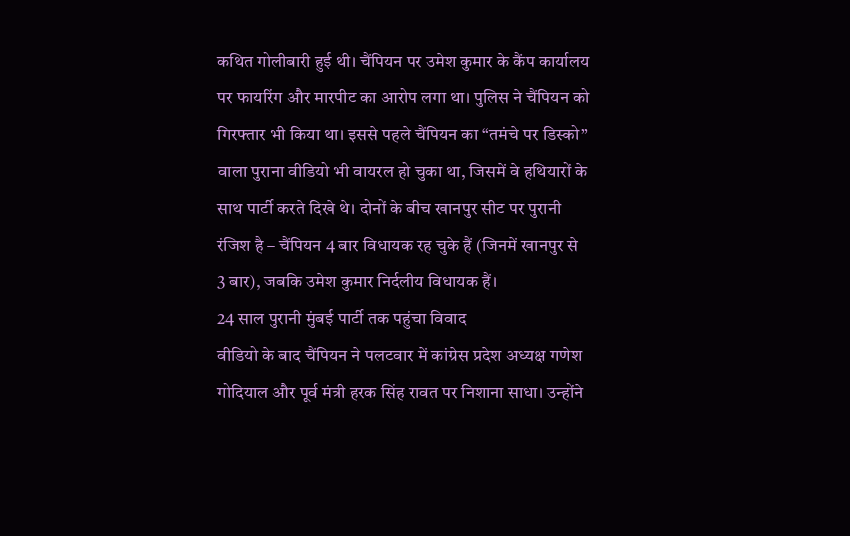कथित गोलीबारी हुई थी। चैंपियन पर उमेश कुमार के कैंप कार्यालय पर फायरिंग और मारपीट का आरोप लगा था। पुलिस ने चैंपियन को गिरफ्तार भी किया था। इससे पहले चैंपियन का “तमंचे पर डिस्को” वाला पुराना वीडियो भी वायरल हो चुका था, जिसमें वे हथियारों के साथ पार्टी करते दिखे थे। दोनों के बीच खानपुर सीट पर पुरानी रंजिश है – चैंपियन 4 बार विधायक रह चुके हैं (जिनमें खानपुर से 3 बार), जबकि उमेश कुमार निर्दलीय विधायक हैं।
24 साल पुरानी मुंबई पार्टी तक पहुंचा विवाद
वीडियो के बाद चैंपियन ने पलटवार में कांग्रेस प्रदेश अध्यक्ष गणेश गोदियाल और पूर्व मंत्री हरक सिंह रावत पर निशाना साधा। उन्होंने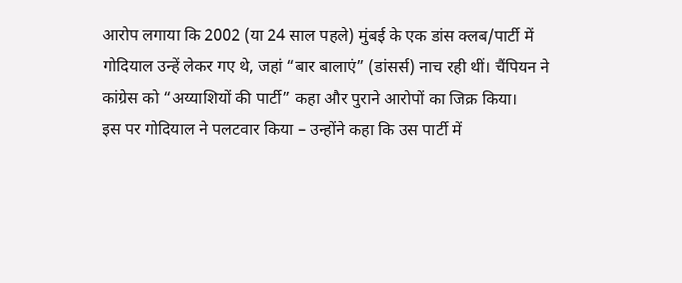आरोप लगाया कि 2002 (या 24 साल पहले) मुंबई के एक डांस क्लब/पार्टी में गोदियाल उन्हें लेकर गए थे, जहां “बार बालाएं” (डांसर्स) नाच रही थीं। चैंपियन ने कांग्रेस को “अय्याशियों की पार्टी” कहा और पुराने आरोपों का जिक्र किया।
इस पर गोदियाल ने पलटवार किया – उन्होंने कहा कि उस पार्टी में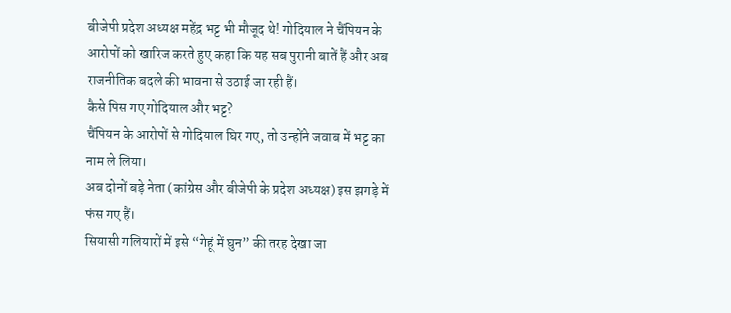बीजेपी प्रदेश अध्यक्ष महेंद्र भट्ट भी मौजूद थे! गोदियाल ने चैंपियन के आरोपों को खारिज करते हुए कहा कि यह सब पुरानी बातें हैं और अब राजनीतिक बदले की भावना से उठाई जा रही हैं।
कैसे पिस गए गोदियाल और भट्ट?
चैंपियन के आरोपों से गोदियाल घिर गए, तो उन्होंने जवाब में भट्ट का नाम ले लिया।
अब दोनों बड़े नेता (कांग्रेस और बीजेपी के प्रदेश अध्यक्ष) इस झगड़े में फंस गए हैं।
सियासी गलियारों में इसे “गेहूं में घुन” की तरह देखा जा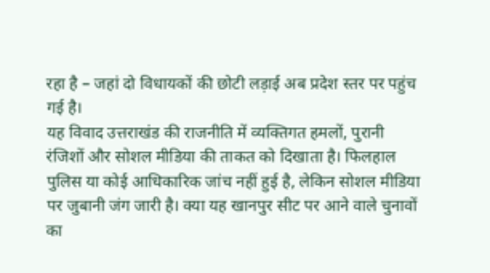रहा है – जहां दो विधायकों की छोटी लड़ाई अब प्रदेश स्तर पर पहुंच गई है।
यह विवाद उत्तराखंड की राजनीति में व्यक्तिगत हमलों, पुरानी रंजिशों और सोशल मीडिया की ताकत को दिखाता है। फिलहाल पुलिस या कोई आधिकारिक जांच नहीं हुई है, लेकिन सोशल मीडिया पर जुबानी जंग जारी है। क्या यह खानपुर सीट पर आने वाले चुनावों का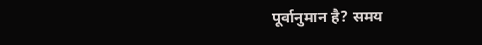पूर्वानुमान है? समय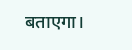बताएगा।